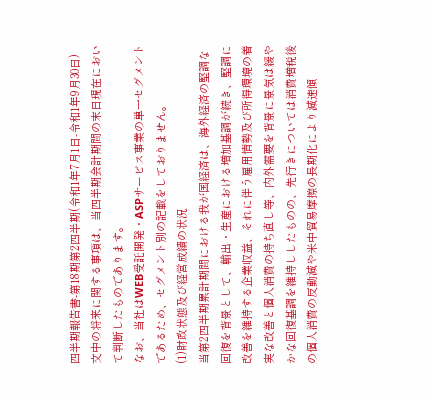四半期報告書-第18期第2四半期(令和1年7月1日-令和1年9月30日)
文中の将来に関する事項は、当四半期会計期間の末日現在において判断したものであります。
なお、当社はWEB受託開発・ASPサービス事業の単一セグメントであるため、セグメント別の記載をしておりません。
(1)財政状態及び経営成績の状況
当第2四半期累計期間における我が国経済は、海外経済の堅調な回復を背景として、輸出・生産における増加基調が続き、堅調に改善を維持する企業収益、それに伴う雇用情勢及び所得環境の着実な改善と個人消費の持ち直し等、内外需要を背景に景気は緩やかな回復基調を維持ししたものの、先行きについては消費増税後の個人消費の反動減や米中貿易摩擦の長期化により減速傾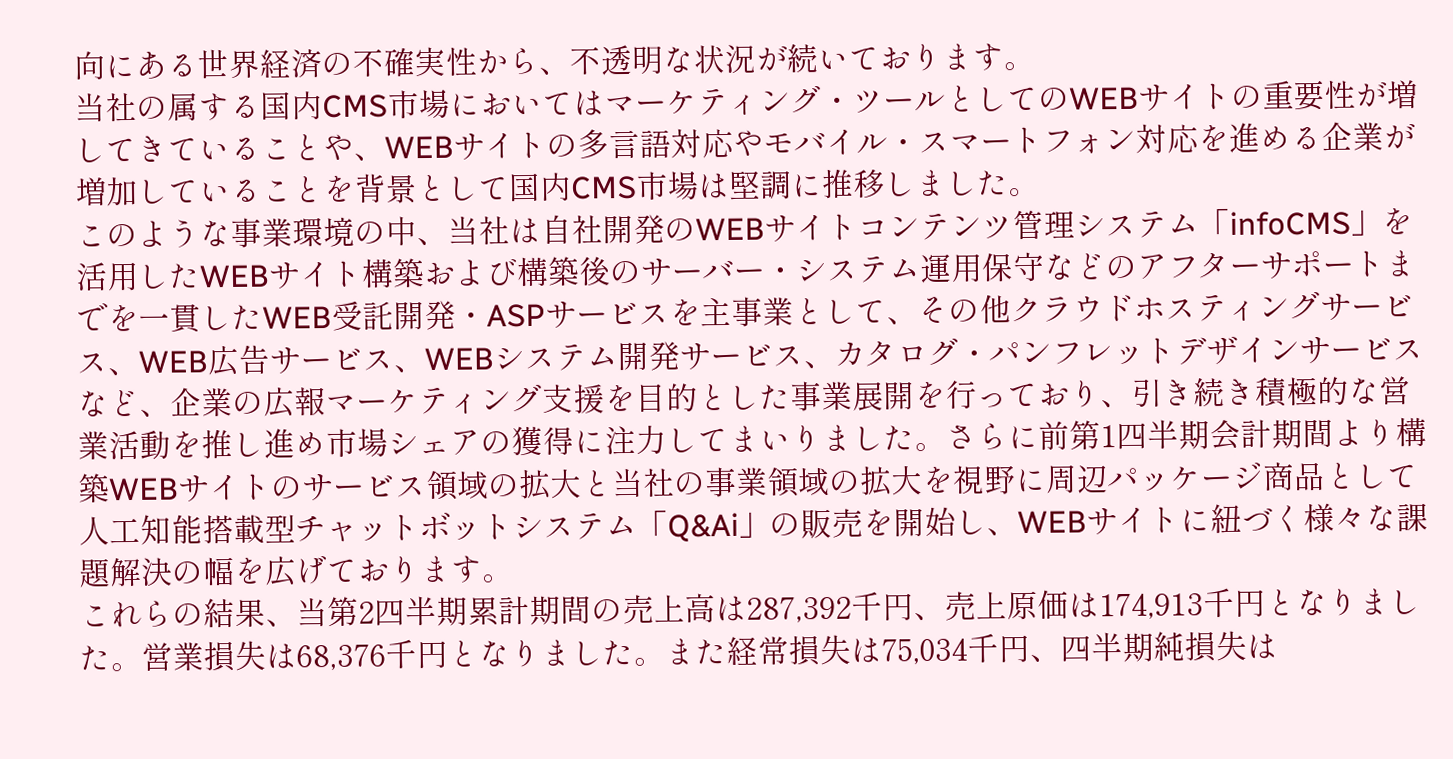向にある世界経済の不確実性から、不透明な状況が続いております。
当社の属する国内CMS市場においてはマーケティング・ツールとしてのWEBサイトの重要性が増してきていることや、WEBサイトの多言語対応やモバイル・スマートフォン対応を進める企業が増加していることを背景として国内CMS市場は堅調に推移しました。
このような事業環境の中、当社は自社開発のWEBサイトコンテンツ管理システム「infoCMS」を活用したWEBサイト構築および構築後のサーバー・システム運用保守などのアフターサポートまでを一貫したWEB受託開発・ASPサービスを主事業として、その他クラウドホスティングサービス、WEB広告サービス、WEBシステム開発サービス、カタログ・パンフレットデザインサービスなど、企業の広報マーケティング支援を目的とした事業展開を行っており、引き続き積極的な営業活動を推し進め市場シェアの獲得に注力してまいりました。さらに前第1四半期会計期間より構築WEBサイトのサービス領域の拡大と当社の事業領域の拡大を視野に周辺パッケージ商品として人工知能搭載型チャットボットシステム「Q&Ai」の販売を開始し、WEBサイトに紐づく様々な課題解決の幅を広げております。
これらの結果、当第2四半期累計期間の売上高は287,392千円、売上原価は174,913千円となりました。営業損失は68,376千円となりました。また経常損失は75,034千円、四半期純損失は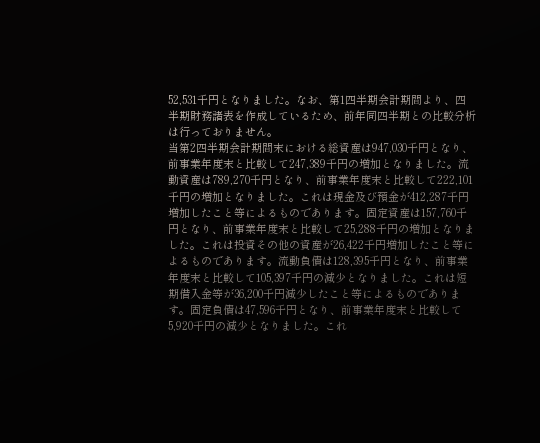52,531千円となりました。なお、第1四半期会計期間より、四半期財務諸表を作成しているため、前年同四半期との比較分析は行っておりません。
当第2四半期会計期間末における総資産は947,030千円となり、前事業年度末と比較して247,389千円の増加となりました。流動資産は789,270千円となり、前事業年度末と比較して222,101千円の増加となりました。これは現金及び預金が412,287千円増加したこと等によるものであります。固定資産は157,760千円となり、前事業年度末と比較して25,288千円の増加となりました。これは投資その他の資産が26,422千円増加したこと等によるものであります。流動負債は128,395千円となり、前事業年度末と比較して105,397千円の減少となりました。これは短期借入金等が36,200千円減少したこと等によるものであります。固定負債は47,596千円となり、前事業年度末と比較して5,920千円の減少となりました。これ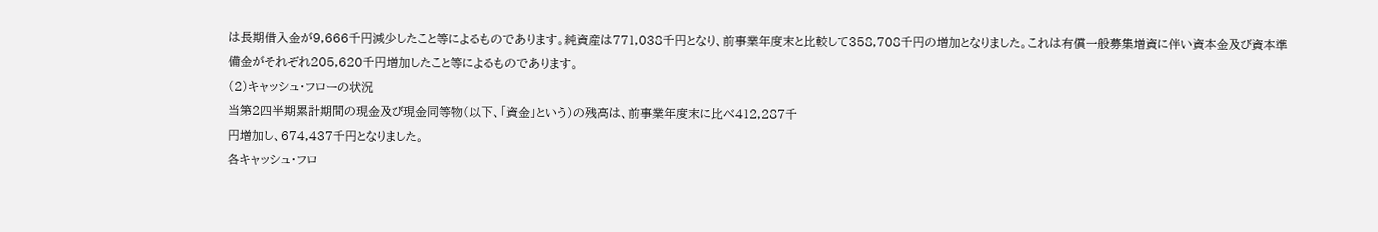は長期借入金が9,666千円減少したこと等によるものであります。純資産は771,038千円となり、前事業年度末と比較して358,708千円の増加となりました。これは有償一般募集増資に伴い資本金及び資本準備金がそれぞれ205,620千円増加したこと等によるものであります。
(2)キャッシュ・フローの状況
当第2四半期累計期間の現金及び現金同等物(以下、「資金」という)の残高は、前事業年度末に比べ412,287千
円増加し、674,437千円となりました。
各キャッシュ・フロ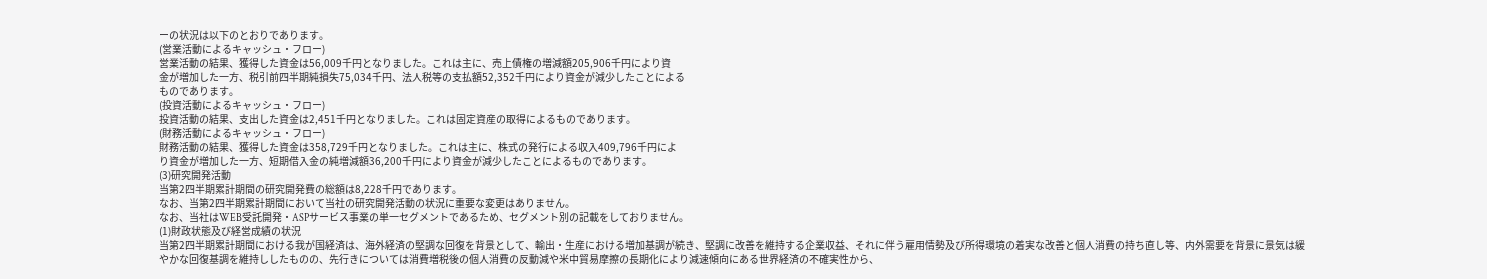ーの状況は以下のとおりであります。
(営業活動によるキャッシュ・フロー)
営業活動の結果、獲得した資金は56,009千円となりました。これは主に、売上債権の増減額205,906千円により資
金が増加した一方、税引前四半期純損失75,034千円、法人税等の支払額52,352千円により資金が減少したことによる
ものであります。
(投資活動によるキャッシュ・フロー)
投資活動の結果、支出した資金は2,451千円となりました。これは固定資産の取得によるものであります。
(財務活動によるキャッシュ・フロー)
財務活動の結果、獲得した資金は358,729千円となりました。これは主に、株式の発行による収入409,796千円によ
り資金が増加した一方、短期借入金の純増減額36,200千円により資金が減少したことによるものであります。
(3)研究開発活動
当第2四半期累計期間の研究開発費の総額は8,228千円であります。
なお、当第2四半期累計期間において当社の研究開発活動の状況に重要な変更はありません。
なお、当社はWEB受託開発・ASPサービス事業の単一セグメントであるため、セグメント別の記載をしておりません。
(1)財政状態及び経営成績の状況
当第2四半期累計期間における我が国経済は、海外経済の堅調な回復を背景として、輸出・生産における増加基調が続き、堅調に改善を維持する企業収益、それに伴う雇用情勢及び所得環境の着実な改善と個人消費の持ち直し等、内外需要を背景に景気は緩やかな回復基調を維持ししたものの、先行きについては消費増税後の個人消費の反動減や米中貿易摩擦の長期化により減速傾向にある世界経済の不確実性から、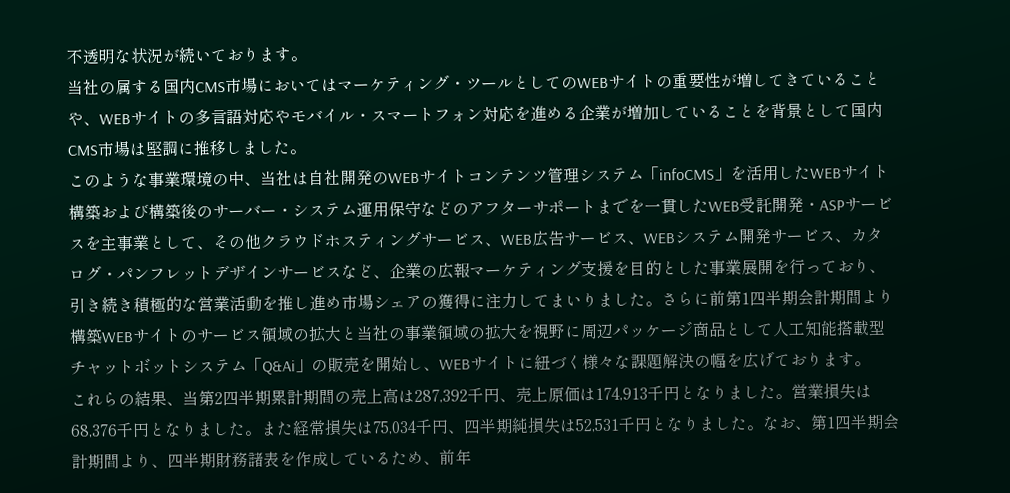不透明な状況が続いております。
当社の属する国内CMS市場においてはマーケティング・ツールとしてのWEBサイトの重要性が増してきていることや、WEBサイトの多言語対応やモバイル・スマートフォン対応を進める企業が増加していることを背景として国内CMS市場は堅調に推移しました。
このような事業環境の中、当社は自社開発のWEBサイトコンテンツ管理システム「infoCMS」を活用したWEBサイト構築および構築後のサーバー・システム運用保守などのアフターサポートまでを一貫したWEB受託開発・ASPサービスを主事業として、その他クラウドホスティングサービス、WEB広告サービス、WEBシステム開発サービス、カタログ・パンフレットデザインサービスなど、企業の広報マーケティング支援を目的とした事業展開を行っており、引き続き積極的な営業活動を推し進め市場シェアの獲得に注力してまいりました。さらに前第1四半期会計期間より構築WEBサイトのサービス領域の拡大と当社の事業領域の拡大を視野に周辺パッケージ商品として人工知能搭載型チャットボットシステム「Q&Ai」の販売を開始し、WEBサイトに紐づく様々な課題解決の幅を広げております。
これらの結果、当第2四半期累計期間の売上高は287,392千円、売上原価は174,913千円となりました。営業損失は68,376千円となりました。また経常損失は75,034千円、四半期純損失は52,531千円となりました。なお、第1四半期会計期間より、四半期財務諸表を作成しているため、前年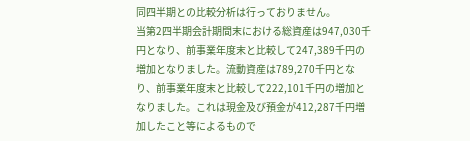同四半期との比較分析は行っておりません。
当第2四半期会計期間末における総資産は947,030千円となり、前事業年度末と比較して247,389千円の増加となりました。流動資産は789,270千円となり、前事業年度末と比較して222,101千円の増加となりました。これは現金及び預金が412,287千円増加したこと等によるもので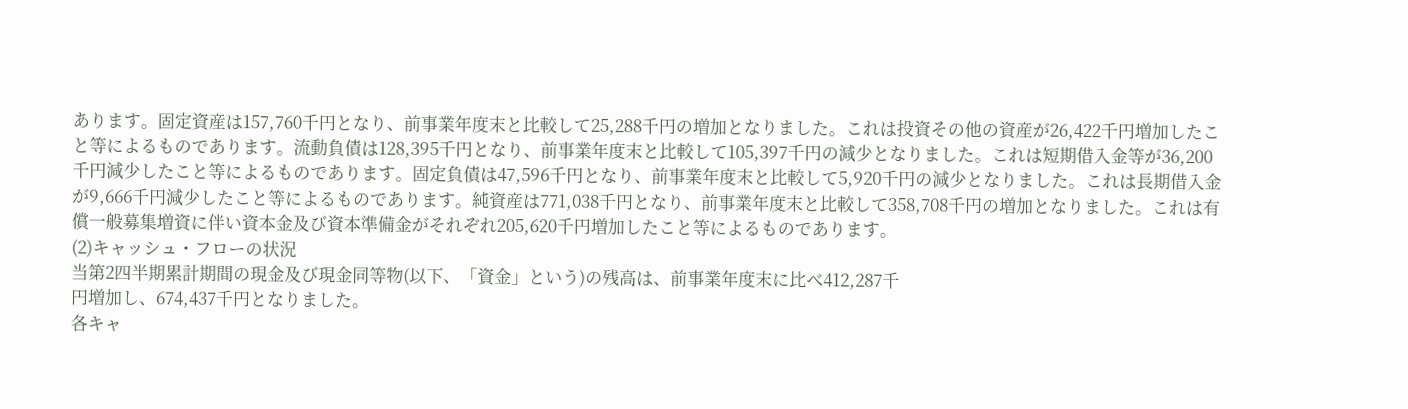あります。固定資産は157,760千円となり、前事業年度末と比較して25,288千円の増加となりました。これは投資その他の資産が26,422千円増加したこと等によるものであります。流動負債は128,395千円となり、前事業年度末と比較して105,397千円の減少となりました。これは短期借入金等が36,200千円減少したこと等によるものであります。固定負債は47,596千円となり、前事業年度末と比較して5,920千円の減少となりました。これは長期借入金が9,666千円減少したこと等によるものであります。純資産は771,038千円となり、前事業年度末と比較して358,708千円の増加となりました。これは有償一般募集増資に伴い資本金及び資本準備金がそれぞれ205,620千円増加したこと等によるものであります。
(2)キャッシュ・フローの状況
当第2四半期累計期間の現金及び現金同等物(以下、「資金」という)の残高は、前事業年度末に比べ412,287千
円増加し、674,437千円となりました。
各キャ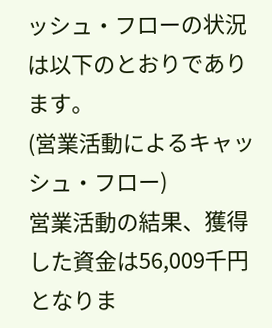ッシュ・フローの状況は以下のとおりであります。
(営業活動によるキャッシュ・フロー)
営業活動の結果、獲得した資金は56,009千円となりま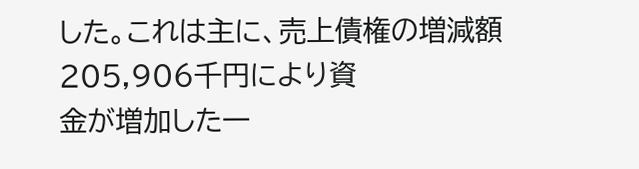した。これは主に、売上債権の増減額205,906千円により資
金が増加した一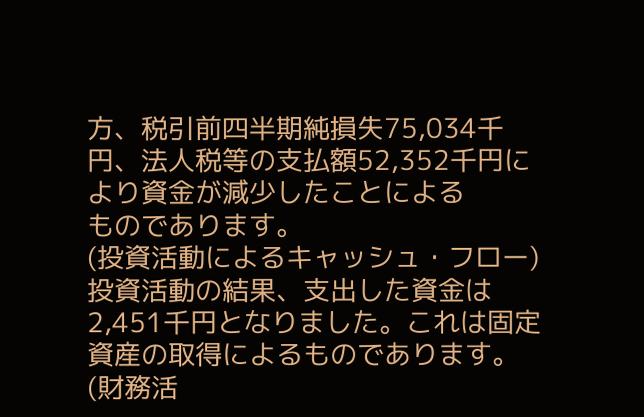方、税引前四半期純損失75,034千円、法人税等の支払額52,352千円により資金が減少したことによる
ものであります。
(投資活動によるキャッシュ・フロー)
投資活動の結果、支出した資金は2,451千円となりました。これは固定資産の取得によるものであります。
(財務活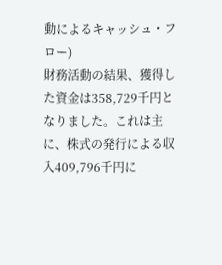動によるキャッシュ・フロー)
財務活動の結果、獲得した資金は358,729千円となりました。これは主に、株式の発行による収入409,796千円に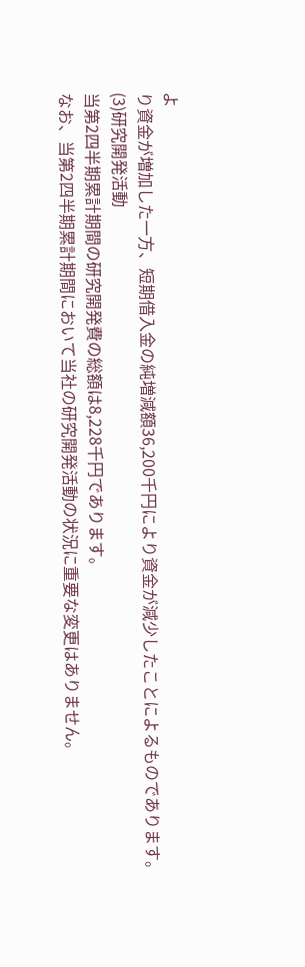よ
り資金が増加した一方、短期借入金の純増減額36,200千円により資金が減少したことによるものであります。
(3)研究開発活動
当第2四半期累計期間の研究開発費の総額は8,228千円であります。
なお、当第2四半期累計期間において当社の研究開発活動の状況に重要な変更はありません。